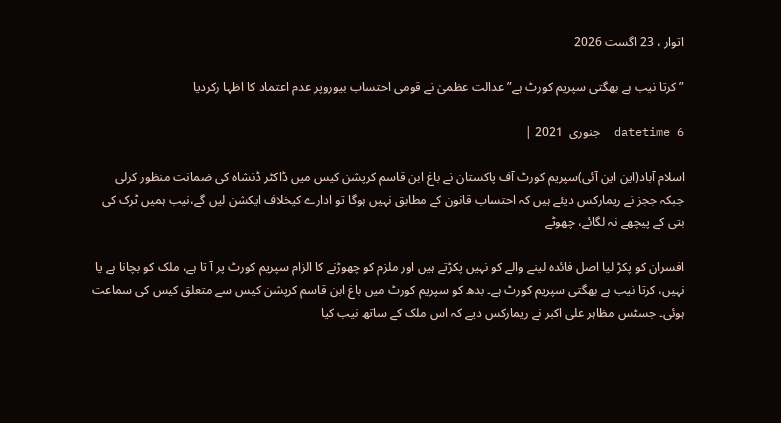اتوار ، 23 اگست 2026

” کرتا نیب ہے بھگتی سپریم کورٹ ہے” عدالت عظمیٰ نے قومی احتساب بیوروپر عدم اعتماد کا اظہا رکردیا

datetime 6  جنوری  2021 |

اسلام آباد(این این آئی)سپریم کورٹ آف پاکستان نے باغ ابن قاسم کرپشن کیس میں ڈاکٹر ڈنشاہ کی ضمانت منظور کرلی جبکہ ججز نے ریمارکس دیئے ہیں کہ احتساب قانون کے مطابق نہیں ہوگا تو ادارے کیخلاف ایکشن لیں گے،نیب ہمیں ٹرک کی بتی کے پیچھے نہ لگائے، چھوٹے

افسران کو پکڑ لیا اصل فائدہ لینے والے کو نہیں پکڑتے ہیں اور ملزم کو چھوڑنے کا الزام سپریم کورٹ پر آ تا ہے، ملک کو بچانا ہے یا نہیں، کرتا نیب ہے بھگتی سپریم کورٹ ہے۔ بدھ کو سپریم کورٹ میں باغ ابن قاسم کرپشن کیس سے متعلق کیس کی سماعت ہوئی۔ جسٹس مظاہر علی اکبر نے ریمارکس دیے کہ اس ملک کے ساتھ نیب کیا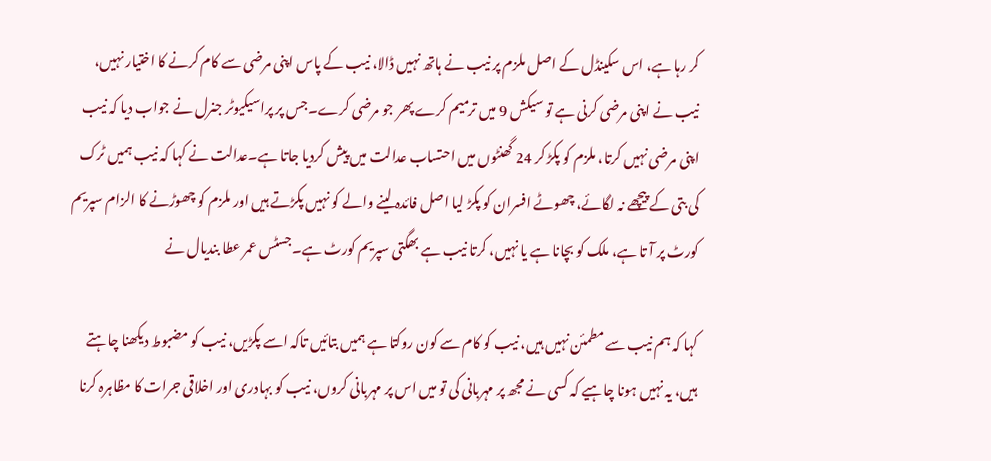کر رہا ہے، اس سکینڈل کے اصل ملزم پر نیب نے ہاتھ نہیں ڈالا، نیب کے پاس اپنی مرضی سے کام کرنے کا اختیار نہیں، نیب نے اپنی مرضی کرنی ہے تو سیکش 9 میں ترمیم کرے پھر جو مرضی کرے۔جس پر پراسیکیوٹر جنرل نے جواب دیا کہ نیب اپنی مرضی نہیں کرتا، ملزم کو پکڑ کر 24 گھنٹوں میں احتساب عدالت میں پیش کردیا جاتا ہے۔عدالت نے کہا کہ نیب ہمیں ٹرک کی بتی کے پیچھے نہ لگائے، چھوٹے افسران کو پکڑ لیا اصل فائدہ لینے والے کو نہیں پکڑتے ہیں اور ملزم کو چھوڑنے کا الزام سپریم کورٹ پر آ تا ہے، ملک کو بچانا ہے یا نہیں، کرتا نیب ہے بھگتی سپریم کورٹ ہے۔جسٹس عمر عطا بندیال نے

کہا کہ ہم نیب سے مطمئن نہیں ہیں، نیب کو کام سے کون روکتا ہے ہمیں بتائیں تاکہ اسے پکڑیں، نیب کو مضبوط دیکھنا چاہتے ہیں، یہ نہیں ہونا چاہیے کہ کسی نے مجھ پر مہربانی کی تو میں اس پر مہربانی کروں، نیب کو بہادری اور اخلاقی جرات کا مظاہرہ کرنا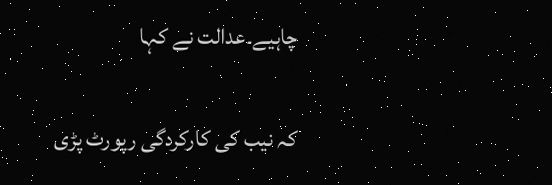چاہیے۔عدالت نے کہا

کہ نیب کی کارکردگی رپورٹ پڑی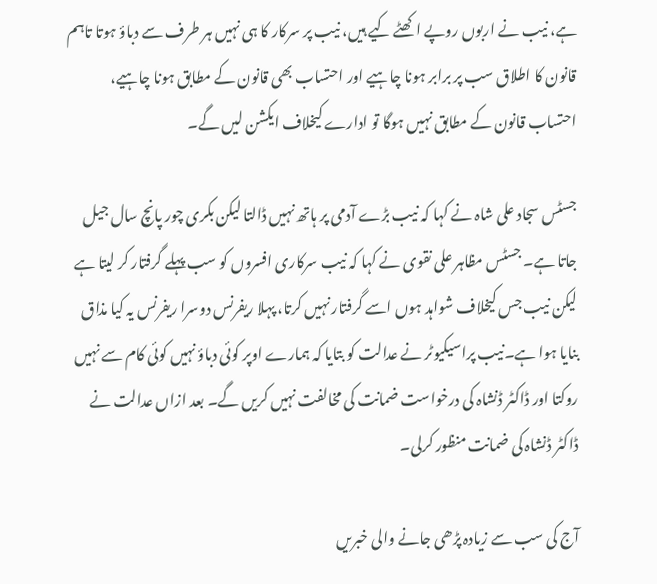ہے، نیب نے اربوں روپے اکھٹے کیے ہیں، نیب پر سرکار کا ہی نہیں ہر طرف سے دباؤ ہوتا تاہم قانون کا اطلاق سب پر برابر ہونا چاہیے اور احتساب بھی قانون کے مطابق ہونا چاہیے، احتساب قانون کے مطابق نہیں ہوگا تو ادارے کیخلاف ایکشن لیں گے۔

جسٹس سجاد علی شاہ نے کہا کہ نیب بڑے آدمی پر ہاتھ نہیں ڈالتا لیکن بکری چور پانچ سال جیل جاتا ہے۔ جسٹس مظاہر علی نقوی نے کہا کہ نیب سرکاری افسروں کو سب پہلے گرفتار کر لیتا ہے لیکن نیب جس کیخلاف شواہد ہوں اسے گرفتار نہیں کرتا، پہلا ریفرنس دوسرا ریفرنس یہ کیا مذاق بنایا ہوا ہے۔نیب پراسیکیوٹر نے عدالت کو بتایا کہ ہمارے اوپر کوئی دباؤ نہیں کوئی کام سے نہیں روکتا اور ڈاکٹر ڈنشاہ کی درخواست ضمانت کی مخالفت نہیں کریں گے۔ بعد ازاں عدالت نے ڈاکٹر ڈنشاہ کی ضمانت منظور کرلی۔

آج کی سب سے زیادہ پڑھی جانے والی خبریں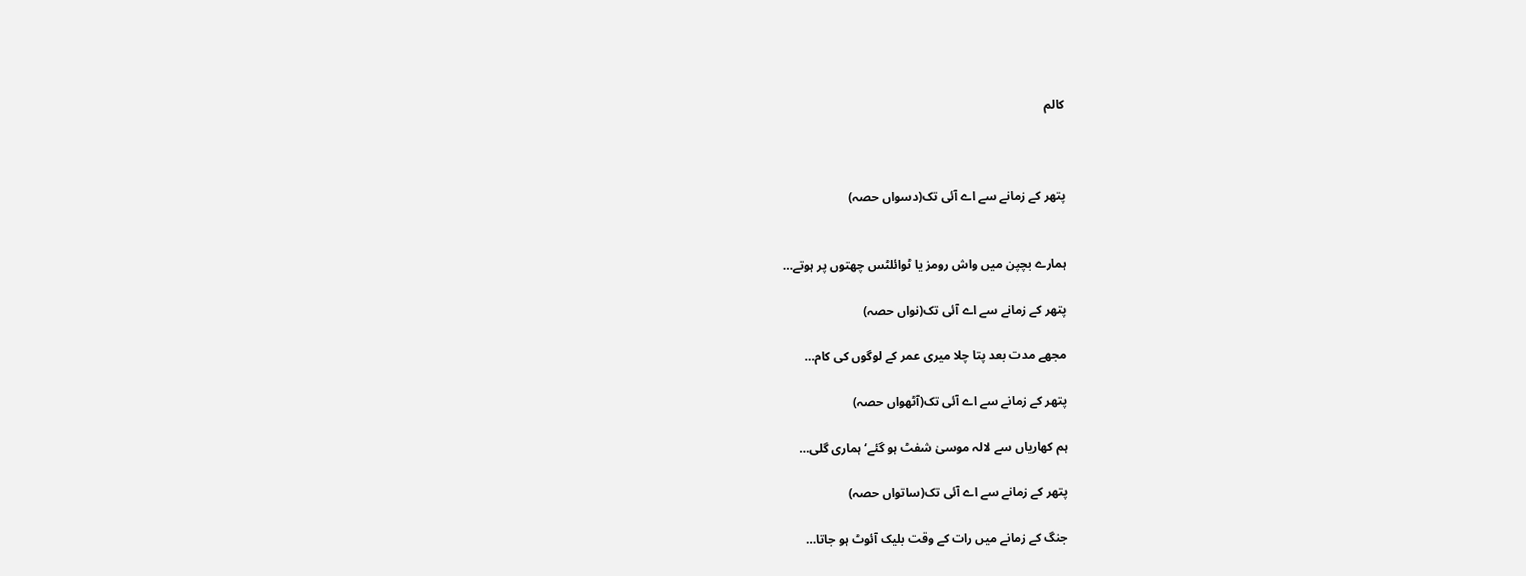کالم



پتھر کے زمانے سے اے آئی تک(دسواں حصہ)


ہمارے بچپن میں واش رومز یا ٹوائلٹس چھتوں پر ہوتے…

پتھر کے زمانے سے اے آئی تک(نواں حصہ)

مجھے مدت بعد پتا چلا میری عمر کے لوگوں کی کام…

پتھر کے زمانے سے اے آئی تک(آٹھواں حصہ)

ہم کھاریاں سے لالہ موسیٰ شفٹ ہو گئے‘ ہماری گلی…

پتھر کے زمانے سے اے آئی تک(ساتواں حصہ)

جنگ کے زمانے میں رات کے وقت بلیک آئوٹ ہو جاتا…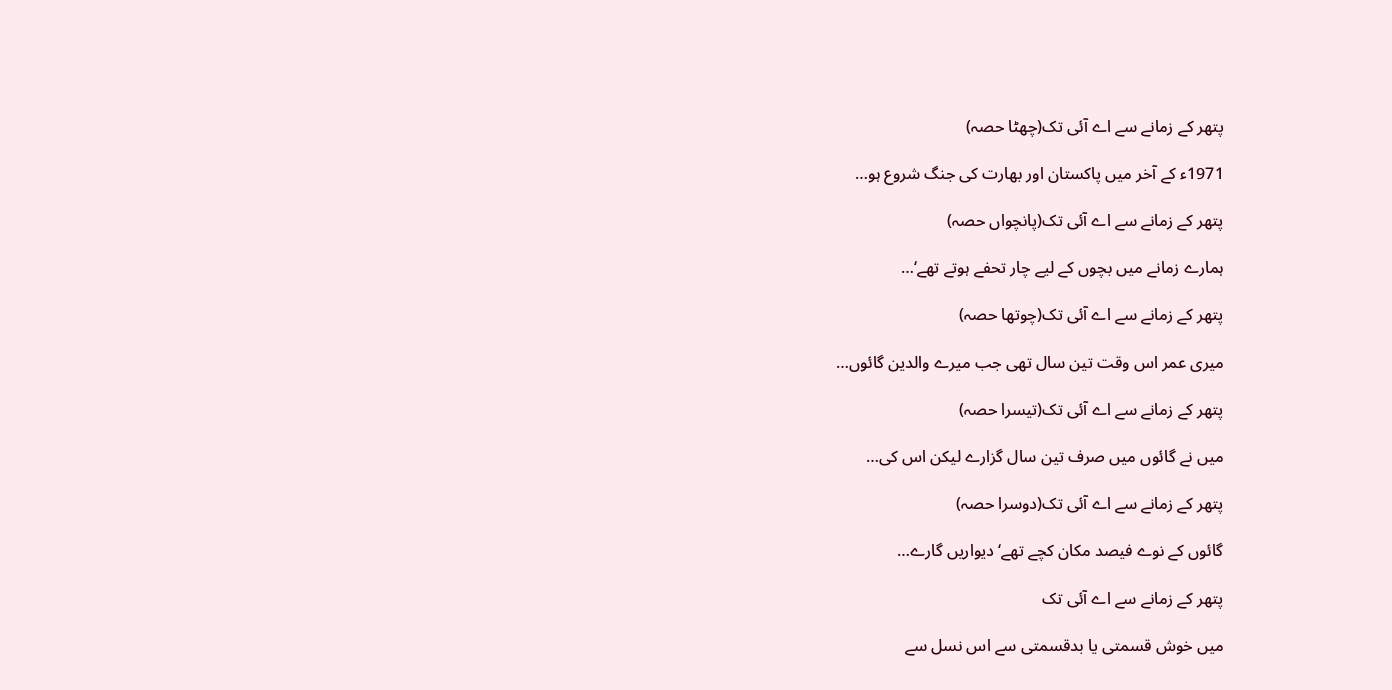پتھر کے زمانے سے اے آئی تک(چھٹا حصہ)

1971ء کے آخر میں پاکستان اور بھارت کی جنگ شروع ہو…

پتھر کے زمانے سے اے آئی تک(پانچواں حصہ)

ہمارے زمانے میں بچوں کے لیے چار تحفے ہوتے تھے‘…

پتھر کے زمانے سے اے آئی تک(چوتھا حصہ)

میری عمر اس وقت تین سال تھی جب میرے والدین گائوں…

پتھر کے زمانے سے اے آئی تک(تیسرا حصہ)

میں نے گائوں میں صرف تین سال گزارے لیکن اس کی…

پتھر کے زمانے سے اے آئی تک(دوسرا حصہ)

گائوں کے نوے فیصد مکان کچے تھے‘ دیواریں گارے…

پتھر کے زمانے سے اے آئی تک

میں خوش قسمتی یا بدقسمتی سے اس نسل سے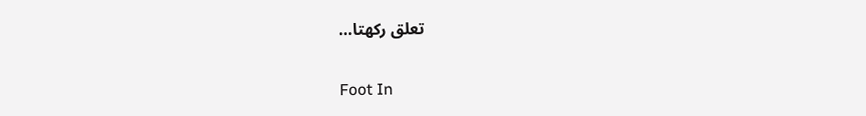تعلق رکھتا…

Foot In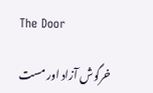The Door

خرگوش آزاد اور مست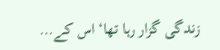زندگی گزار رہا تھا‘ اس کے…